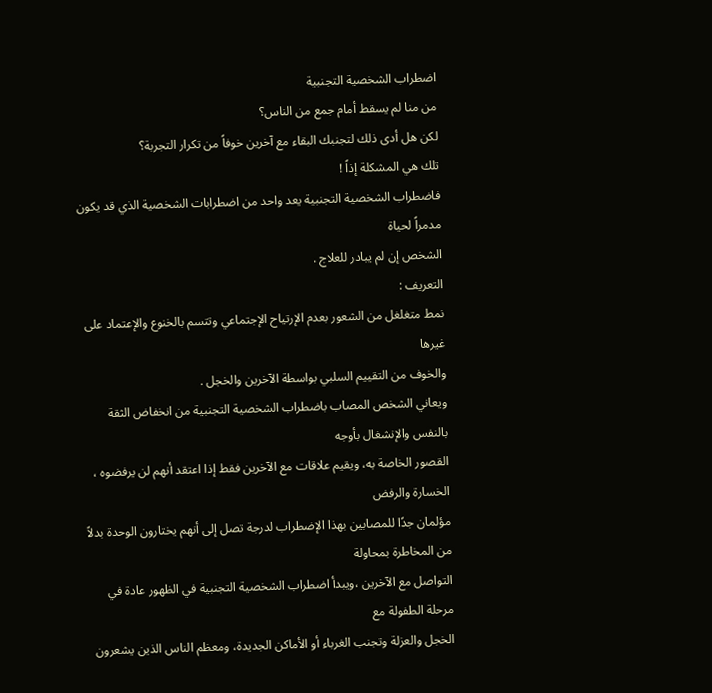اضطراب الشخصية التجنبية
من منا لم يسقط أمام جمع من الناس؟
لكن هل أدى ذلك لتجنبك البقاء مع آخرين خوفاً من تكرار التجربة؟
تلك هي المشكلة إذاً !
فاضطراب الشخصية التجنبية يعد واحد من اضطرابات الشخصية الذي قد يكون مدمراً لحياة
الشخص إن لم يبادر للعلاج .
التعريف :
نمط متغلغل من الشعور بعدم الإرتياح الإجتماعي وتتسم بالخنوع والإعتماد على غيرها
والخوف من التقييم السلبي بواسطة الآخرين والخجل .
ويعاني الشخص المصاب باضطراب الشخصية التجنبية من انخفاض الثقة بالنفس والإنشغال بأوجه
القصور الخاصة به، ويقيم علاقات مع الآخرين فقط إذا اعتقد أنهم لن يرفضوه ، الخسارة والرفض
مؤلمان جدًا للمصابين بهذا الإضطراب لدرجة تصل إلى أنهم يختارون الوحدة بدلاً من المخاطرة بمحاولة
التواصل مع الآخرين ،ويبدأ اضطراب الشخصية التجنبية في الظهور عادة في مرحلة الطفولة مع
الخجل والعزلة وتجنب الغرباء أو الأماكن الجديدة، ومعظم الناس الذين يشعرون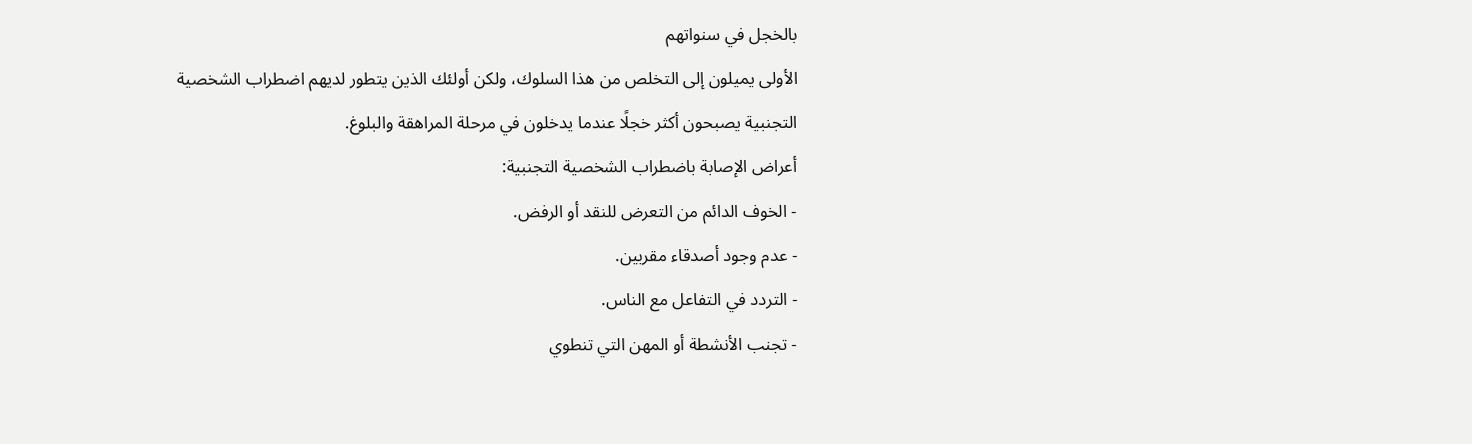بالخجل في سنواتهم
الأولى يميلون إلى التخلص من هذا السلوك، ولكن أولئك الذين يتطور لديهم اضطراب الشخصية
التجنبية يصبحون أكثر خجلًا عندما يدخلون في مرحلة المراهقة والبلوغ.
أعراض الإصابة باضطراب الشخصية التجنبية:
- الخوف الدائم من التعرض للنقد أو الرفض.
- عدم وجود أصدقاء مقربين.
- التردد في التفاعل مع الناس.
- تجنب الأنشطة أو المهن التي تنطوي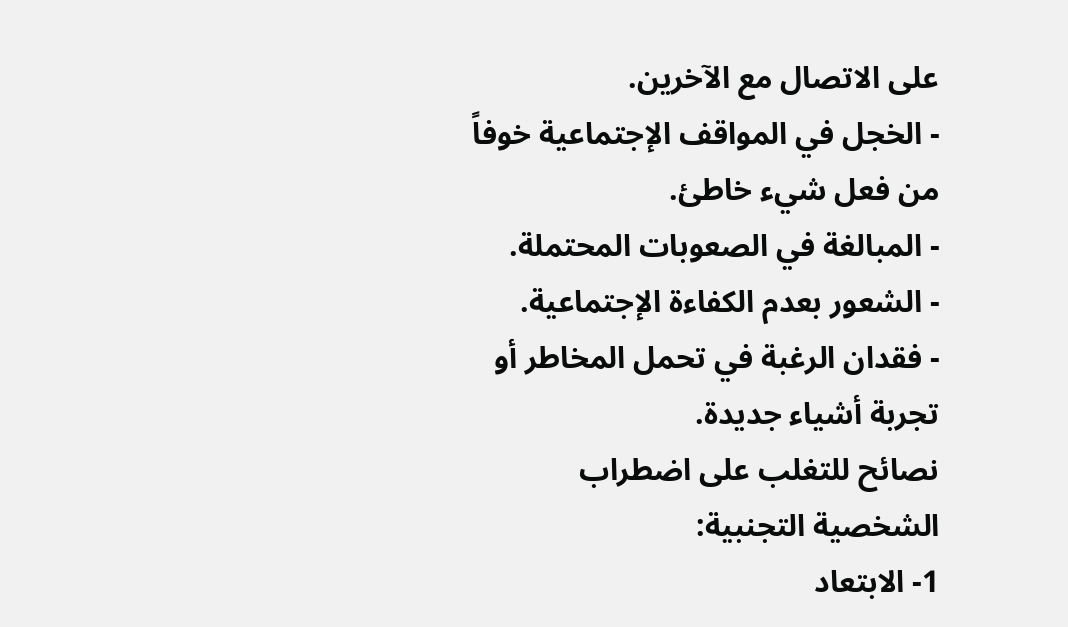على الاتصال مع الآخرين.
- الخجل في المواقف الإجتماعية خوفاً من فعل شيء خاطئ.
- المبالغة في الصعوبات المحتملة.
- الشعور بعدم الكفاءة الإجتماعية.
- فقدان الرغبة في تحمل المخاطر أو تجربة أشياء جديدة.
نصائح للتغلب على اضطراب الشخصية التجنبية:
1- الابتعاد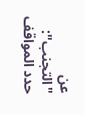عن "التجنب":
حدد المواقف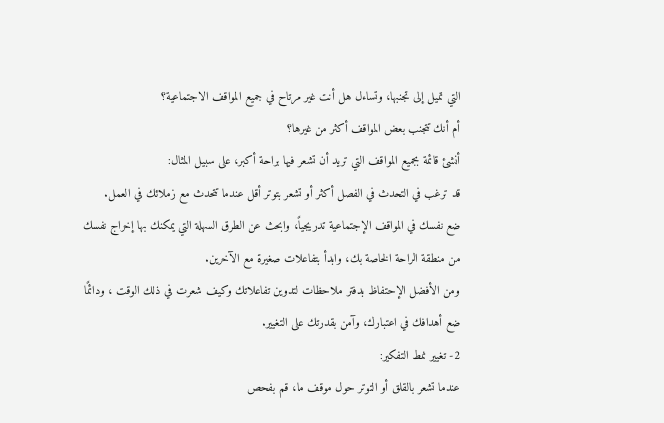التي تميل إلى تجنبها، وتساءل هل أنت غير مرتاح في جميع المواقف الاجتماعية؟
أم أنك تتجنب بعض المواقف أكثر من غيرها؟
أنشئ قائمة بجميع المواقف التي تريد أن تشعر فيها براحة أكبر، على سبيل المثال:
قد ترغب في التحدث في الفصل أكثر أو تشعر بتوتر أقل عندما تتحدث مع زملائك في العمل.
ضع نفسك في المواقف الإجتماعية تدريجياً، وابحث عن الطرق السهلة التي يمكنك بها إخراج نفسك
من منطقة الراحة الخاصة بك، وابدأ بتفاعلات صغيرة مع الآخرين.
ومن الأفضل الإحتفاظ بدفتر ملاحظات لتدوين تفاعلاتك وكيف شعرت في ذلك الوقت ، ودائمًا
ضع أهدافك في اعتبارك، وآمن بقدرتك على التغيير.
2- تغيير نمط التفكير:
عندما تشعر بالقلق أو التوتر حول موقف ما، قم بفحص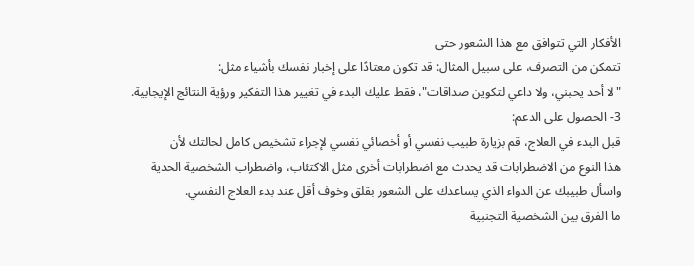الأفكار التي تتوافق مع هذا الشعور حتى
تتمكن من التصرف، على سبيل المثال: قد تكون معتادًا على إخبار نفسك بأشياء مثل:
"لا أحد يحبني، ولا داعي لتكوين صداقات"، فقط عليك البدء في تغيير هذا التفكير ورؤية النتائج الإيجابية.
3- الحصول على الدعم:
قبل البدء في العلاج، قم بزيارة طبيب نفسي أو أخصائي نفسي لإجراء تشخيص كامل لحالتك لأن
هذا النوع من الاضطرابات قد يحدث مع اضطرابات أخرى مثل الاكتئاب، واضطراب الشخصية الحدية
واسأل طبيبك عن الدواء الذي يساعدك على الشعور بقلق وخوف أقل عند بدء العلاج النفسي.
ما الفرق بين الشخصية التجنبية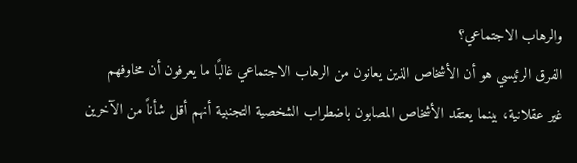والرهاب الاجتماعي؟
الفرق الرئيسي هو أن الأشخاص الذين يعانون من الرهاب الاجتماعي غالبًا ما يعرفون أن مخاوفهم
غير عقلانية، بينما يعتقد الأشخاص المصابون باضطراب الشخصية التجنبية أنهم أقل شأناً من الآخرين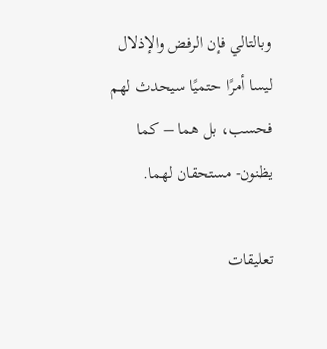وبالتالي فإن الرفض والإذلال ليسا أمرًا حتميًا سيحدث لهم فحسب، بل هما – كما يظنون- مستحقان لهما.

تعليقات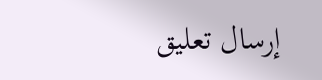إرسال تعليق